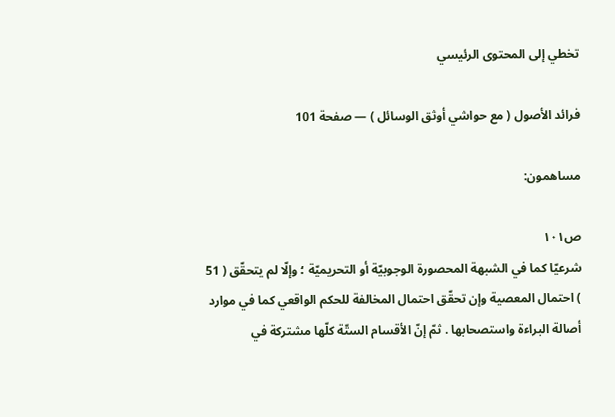تخطي إلى المحتوى الرئيسي

فرائد الأصول ( مع حواشي أوثق الوسائل ) — صفحة 101

مساهمون:

ص١٠١
شرعيّا كما في الشبهة المحصورة الوجوبيّة أو التحريميّة ؛ وإلّا لم يتحقّق ( 51 ) احتمال المعصية وإن تحقّق احتمال المخالفة للحكم الواقعي كما في موارد أصالة البراءة واستصحابها . ثمّ إنّ الأقسام الستّة كلّها مشتركة في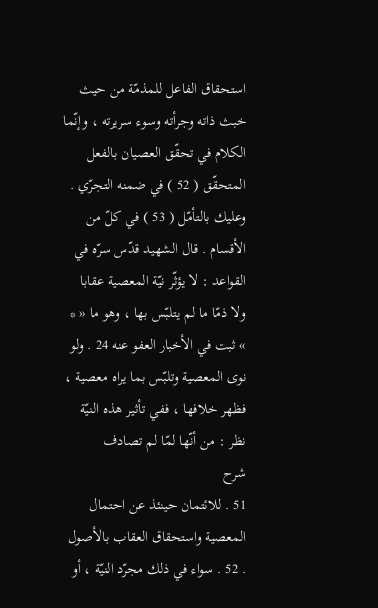استحقاق الفاعل للمذمّة من حيث خبث ذاته وجرأته وسوء سريرته ، وإنّما الكلام في تحقّق العصيان بالفعل المتحقّق ( 52 ) في ضمنه التجرّي . وعليك بالتأمّل ( 53 ) في كلّ من الأقسام . قال الشهيد قدّس سرّه في القواعد : لا يؤثّر نيّة المعصية عقابا ولا ذمّا ما لم يتلبّس بها ، وهو ما « * » ثبت في الأخبار العفو عنه 24 . ولو نوى المعصية وتلبّس بما يراه معصية ، فظهر خلافها ، ففي تأثير هذه النيّة نظر : من أنّها لمّا لم تصادف
شرح
51 . للائتمان حينئذ عن احتمال المعصية واستحقاق العقاب بالأصول . 52 . سواء في ذلك مجرّد النيّة ، أو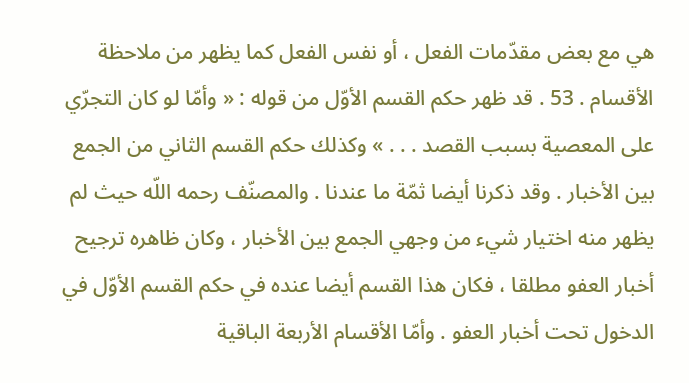هي مع بعض مقدّمات الفعل ، أو نفس الفعل كما يظهر من ملاحظة الأقسام . 53 . قد ظهر حكم القسم الأوّل من قوله : « وأمّا لو كان التجرّي على المعصية بسبب القصد . . . » وكذلك حكم القسم الثاني من الجمع بين الأخبار . وقد ذكرنا أيضا ثمّة ما عندنا . والمصنّف رحمه اللّه حيث لم يظهر منه اختيار شيء من وجهي الجمع بين الأخبار ، وكان ظاهره ترجيح أخبار العفو مطلقا ، فكان هذا القسم أيضا عنده في حكم القسم الأوّل في الدخول تحت أخبار العفو . وأمّا الأقسام الأربعة الباقية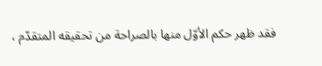فقد ظهر حكم الأوّل منها بالصراحة من تحقيقه المتقدّم ،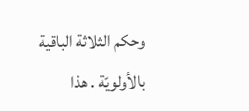وحكم الثلاثة الباقية بالأولويّة . هذا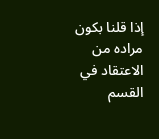إذا قلنا بكون مراده من الاعتقاد في القسم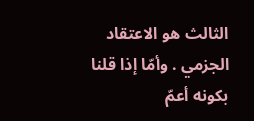الثالث هو الاعتقاد الجزمي . وأمّا إذا قلنا بكونه أعمّ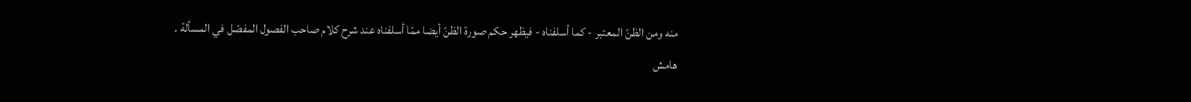منه ومن الظنّ المعتبر - كما أسلفناه - فيظهر حكم صورة الظنّ أيضا ممّا أسلفناه عند شرح كلام صاحب الفصول المفصّل في المسألة .
هامش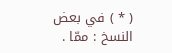( * ) في بعض النسخ : ممّا .